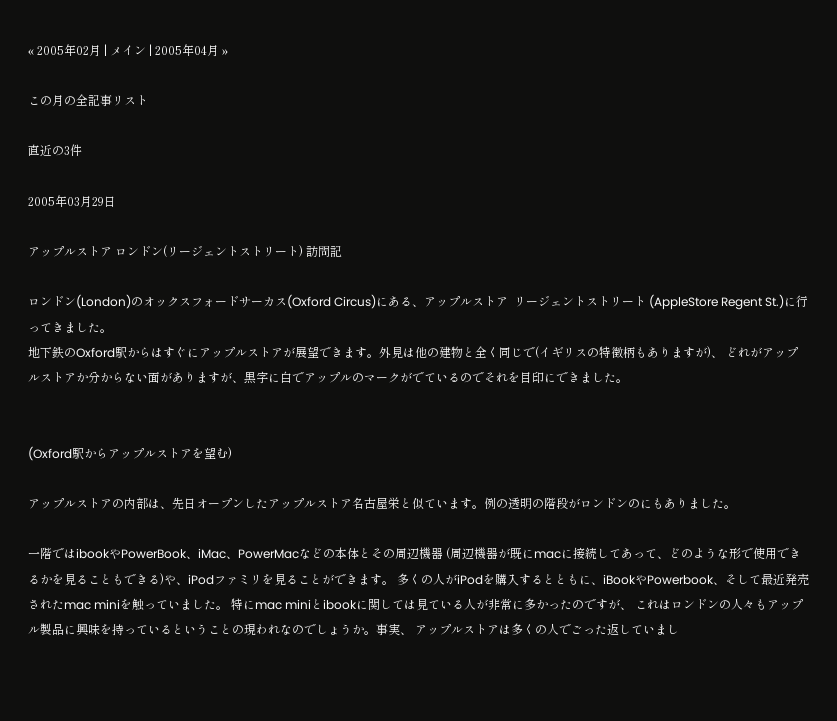« 2005年02月 | メイン | 2005年04月 »

この月の全記事リスト

直近の3件

2005年03月29日

アップルストア ロンドン(リージェントストリート) 訪問記

ロンドン(London)のオックスフォードサーカス(Oxford Circus)にある、アップルストア  リージェントストリート (AppleStore Regent St.)に行ってきました。
地下鉄のOxford駅からはすぐにアップルストアが展望できます。外見は他の建物と全く同じで(イギリスの特徴柄もありますが)、 どれがアップルストアか分からない面がありますが、黒字に白でアップルのマークがでているのでそれを目印にできました。


(Oxford駅からアップルストアを望む)

アップルストアの内部は、先日オープンしたアップルストア名古屋栄と似ています。例の透明の階段がロンドンのにもありました。

一階ではibookやPowerBook、iMac、PowerMacなどの本体とその周辺機器 (周辺機器が既にmacに接続してあって、どのような形で使用できるかを見ることもできる)や、iPodファミリを見ることができます。 多くの人がiPodを購入するとともに、iBookやPowerbook、そして最近発売されたmac miniを触っていました。 特にmac miniとibookに関しては見ている人が非常に多かったのですが、 これはロンドンの人々もアップル製品に興味を持っているということの現われなのでしょうか。事実、 アップルストアは多くの人でごった返していまし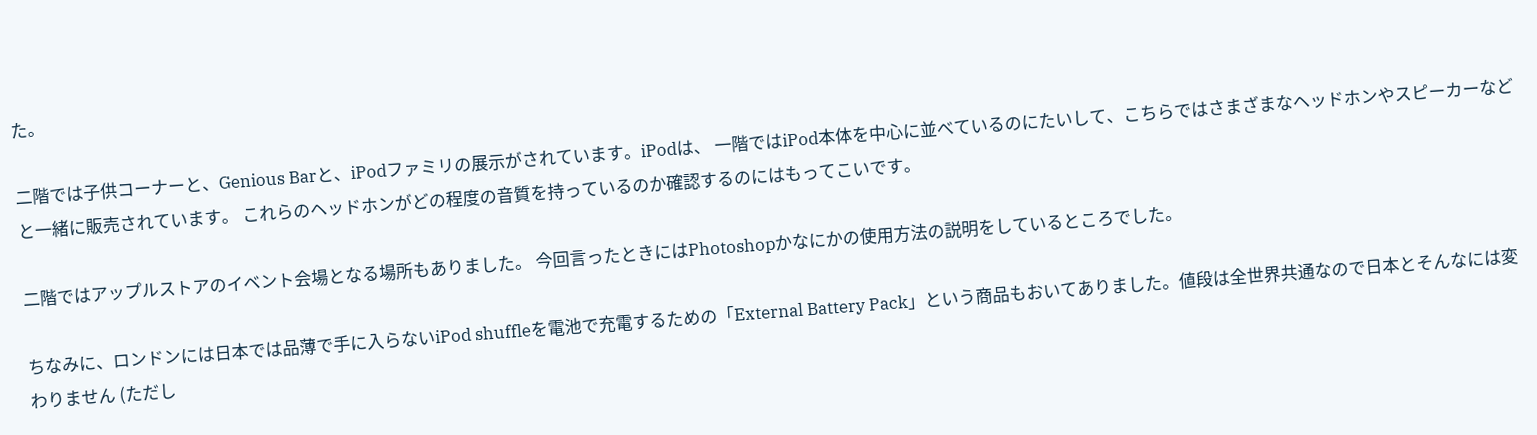た。

二階では子供コーナーと、Genious Barと、iPodファミリの展示がされています。iPodは、 一階ではiPod本体を中心に並べているのにたいして、こちらではさまざまなヘッドホンやスピーカーなどと一緒に販売されています。 これらのヘッドホンがどの程度の音質を持っているのか確認するのにはもってこいです。

二階ではアップルストアのイベント会場となる場所もありました。 今回言ったときにはPhotoshopかなにかの使用方法の説明をしているところでした。

ちなみに、ロンドンには日本では品薄で手に入らないiPod shuffleを電池で充電するための「External Battery Pack」という商品もおいてありました。値段は全世界共通なので日本とそんなには変わりません (ただし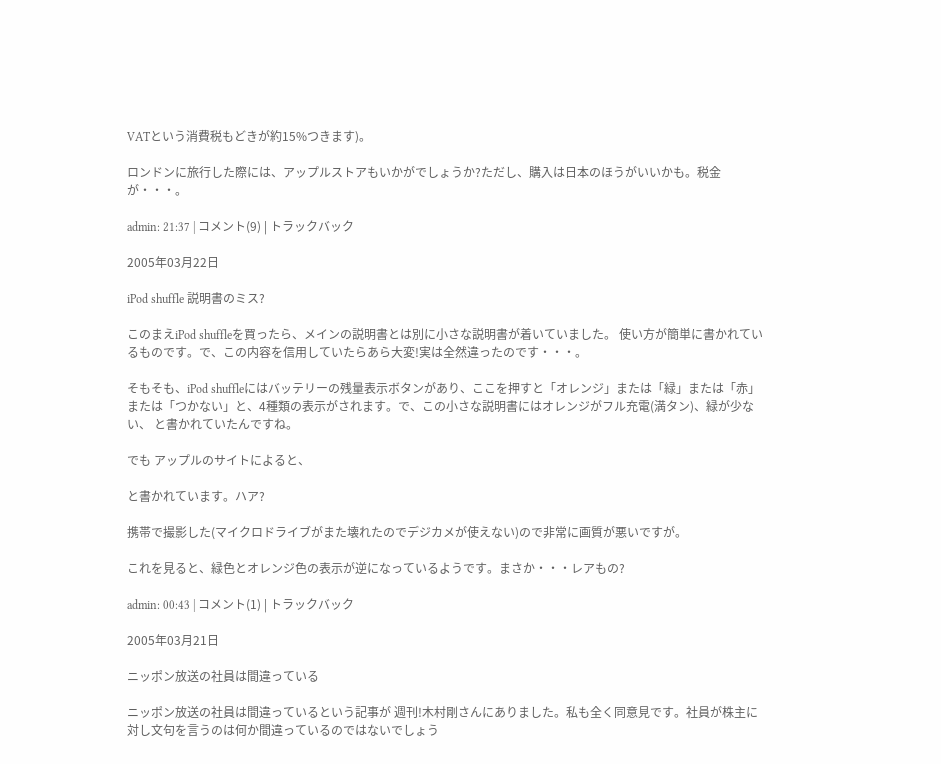VATという消費税もどきが約15%つきます)。

ロンドンに旅行した際には、アップルストアもいかがでしょうか?ただし、購入は日本のほうがいいかも。税金が・・・。

admin: 21:37 | コメント(9) | トラックバック

2005年03月22日

iPod shuffle 説明書のミス?

このまえiPod shuffleを買ったら、メインの説明書とは別に小さな説明書が着いていました。 使い方が簡単に書かれているものです。で、この内容を信用していたらあら大変!実は全然違ったのです・・・。

そもそも、iPod shuffleにはバッテリーの残量表示ボタンがあり、ここを押すと「オレンジ」または「緑」または「赤」 または「つかない」と、4種類の表示がされます。で、この小さな説明書にはオレンジがフル充電(満タン)、緑が少ない、 と書かれていたんですね。

でも アップルのサイトによると、

と書かれています。ハア?

携帯で撮影した(マイクロドライブがまた壊れたのでデジカメが使えない)ので非常に画質が悪いですが。

これを見ると、緑色とオレンジ色の表示が逆になっているようです。まさか・・・レアもの?

admin: 00:43 | コメント(1) | トラックバック

2005年03月21日

ニッポン放送の社員は間違っている

ニッポン放送の社員は間違っているという記事が 週刊!木村剛さんにありました。私も全く同意見です。社員が株主に対し文句を言うのは何か間違っているのではないでしょう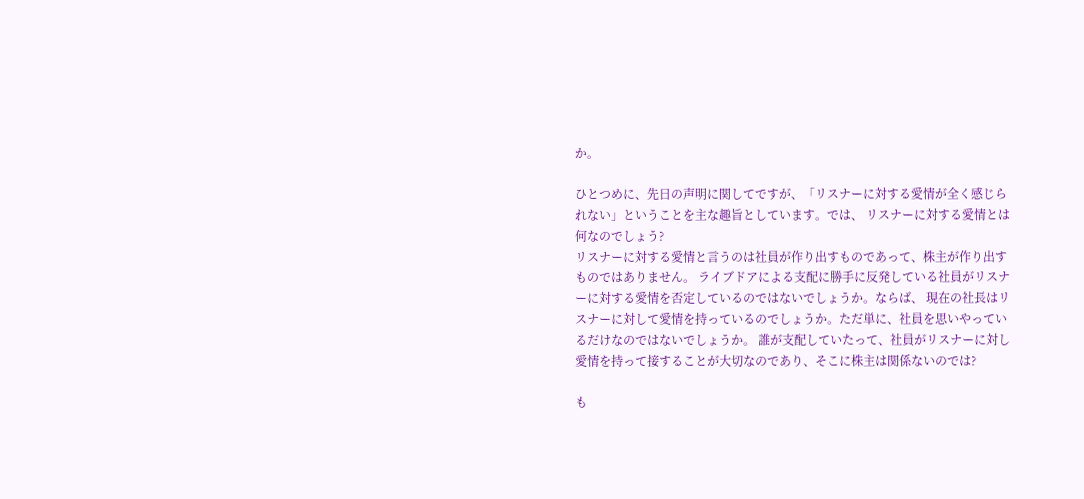か。

ひとつめに、先日の声明に関してですが、「リスナーに対する愛情が全く感じられない」ということを主な趣旨としています。では、 リスナーに対する愛情とは何なのでしょう?
リスナーに対する愛情と言うのは社員が作り出すものであって、株主が作り出すものではありません。 ライブドアによる支配に勝手に反発している社員がリスナーに対する愛情を否定しているのではないでしょうか。ならば、 現在の社長はリスナーに対して愛情を持っているのでしょうか。ただ単に、社員を思いやっているだけなのではないでしょうか。 誰が支配していたって、社員がリスナーに対し愛情を持って接することが大切なのであり、そこに株主は関係ないのでは?

も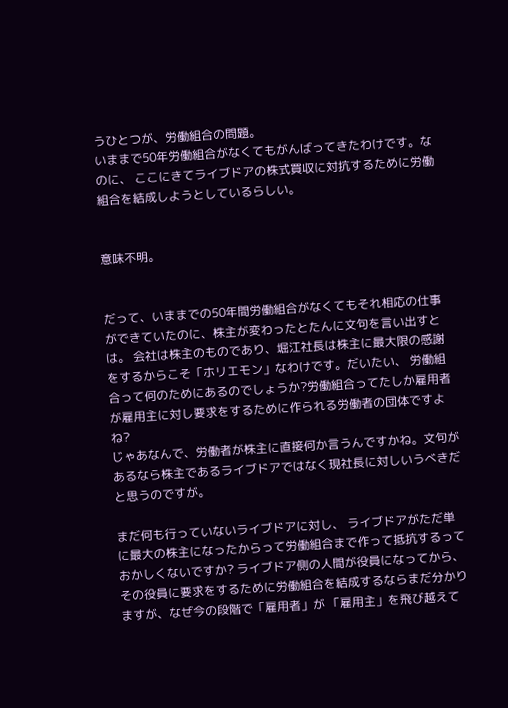うひとつが、労働組合の問題。
いままで50年労働組合がなくてもがんばってきたわけです。なのに、 ここにきてライブドアの株式買収に対抗するために労働組合を結成しようとしているらしい。


意味不明。


だって、いままでの50年間労働組合がなくてもそれ相応の仕事ができていたのに、株主が変わったとたんに文句を言い出すとは。 会社は株主のものであり、堀江社長は株主に最大限の感謝をするからこそ「ホリエモン」なわけです。だいたい、 労働組合って何のためにあるのでしょうか?労働組合ってたしか雇用者が雇用主に対し要求をするために作られる労働者の団体ですよね?
じゃあなんで、労働者が株主に直接何か言うんですかね。文句があるなら株主であるライブドアではなく現社長に対しいうべきだと思うのですが。

まだ何も行っていないライブドアに対し、 ライブドアがただ単に最大の株主になったからって労働組合まで作って抵抗するっておかしくないですか? ライブドア側の人間が役員になってから、その役員に要求をするために労働組合を結成するならまだ分かりますが、なぜ今の段階で「雇用者」が 「雇用主」を飛び越えて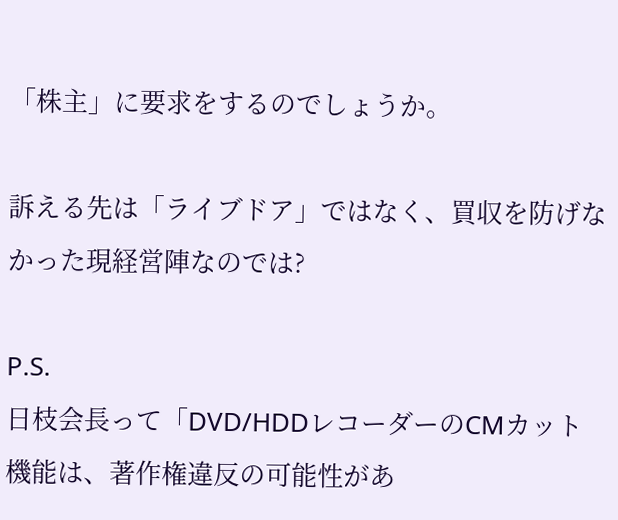「株主」に要求をするのでしょうか。

訴える先は「ライブドア」ではなく、買収を防げなかった現経営陣なのでは?

P.S.
日枝会長って「DVD/HDDレコーダーのCMカット機能は、著作権違反の可能性があ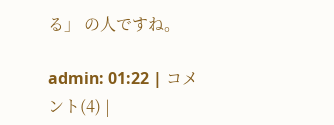る」 の人ですね。

admin: 01:22 | コメント(4) |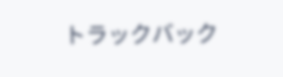トラックバック